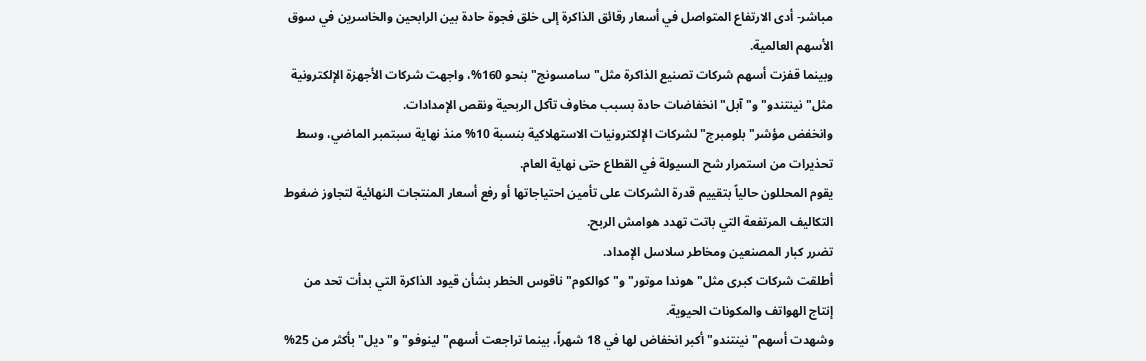مباشر- أدى الارتفاع المتواصل في أسعار رقائق الذاكرة إلى خلق فجوة حادة بين الرابحين والخاسرين في سوق الأسهم العالمية.
وبينما قفزت أسهم شركات تصنيع الذاكرة مثل" سامسونج" بنحو 160%، واجهت شركات الأجهزة الإلكترونية مثل" نينتندو" و" آبل" انخفاضات حادة بسبب مخاوف تآكل الربحية ونقص الإمدادات.
وانخفض مؤشر" بلومبرج" لشركات الإلكترونيات الاستهلاكية بنسبة 10% منذ نهاية سبتمبر الماضي، وسط تحذيرات من استمرار شح السيولة في القطاع حتى نهاية العام.
يقوم المحللون حالياً بتقييم قدرة الشركات على تأمين احتياجاتها أو رفع أسعار المنتجات النهائية لتجاوز ضغوط التكاليف المرتفعة التي باتت تهدد هوامش الربح.
تضرر كبار المصنعين ومخاطر سلاسل الإمداد.
أطلقت شركات كبرى مثل" هوندا موتور" و" كوالكوم" ناقوس الخطر بشأن قيود الذاكرة التي بدأت تحد من إنتاج الهواتف والمكونات الحيوية.
وشهدت أسهم" نينتندو" أكبر انخفاض لها في 18 شهراً، بينما تراجعت أسهم" لينوفو" و" ديل" بأكثر من 25%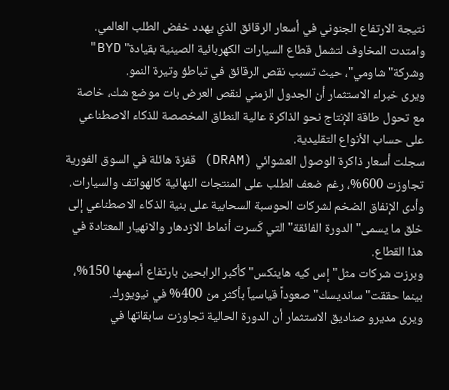نتيجة الارتفاع الجنوني في أسعار الرقائق الذي يهدد خفض الطلب العالمي.
وامتدت المخاوف لتشمل قطاع السيارات الكهربائية الصينية بقيادة" BYD" وشركة" شاومي"، حيث تسبب نقص الرقائق في تباطؤ وتيرة النمو.
ويرى خبراء الاستثمار أن الجدول الزمني لنقص العرض بات موضع شك، خاصة مع تحول طاقة الإنتاج نحو الذاكرة عالية النطاق المخصصة للذكاء الاصطناعي على حساب الأنواع التقليدية.
سجلت أسعار ذاكرة الوصول العشوائي (DRAM) قفزة هائلة في السوق الفورية تجاوزت 600%، رغم ضعف الطلب على المنتجات النهائية كالهواتف والسيارات.
وأدى الإنفاق الضخم لشركات الحوسبة السحابية على بنية الذكاء الاصطناعي إلى خلق ما يسمى" الدورة الفائقة" التي كَسرت أنماط الازدهار والانهيار المعتادة في هذا القطاع.
وبرزت شركات مثل" إس كيه هاينكس" كأكبر الرابحين بارتفاع أسهمها 150%، بينما حققت" سانديسك" صعوداً قياسياً بأكثر من 400% في نيويورك.
ويرى مديرو صناديق الاستثمار أن الدورة الحالية تجاوزت سابقاتها في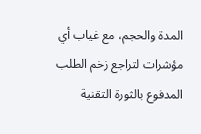المدة والحجم، مع غياب أي مؤشرات لتراجع زخم الطلب المدفوع بالثورة التقنية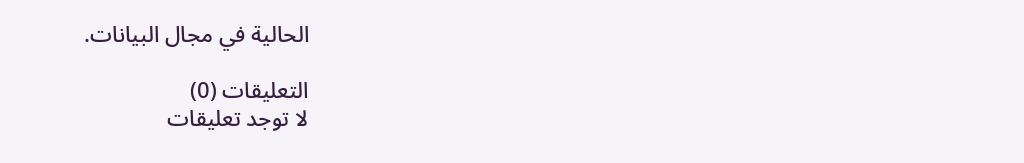الحالية في مجال البيانات.

التعليقات (0)
لا توجد تعليقات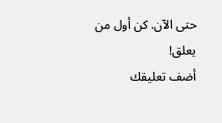حتى الآن. كن أول من يعلق!
أضف تعليقك